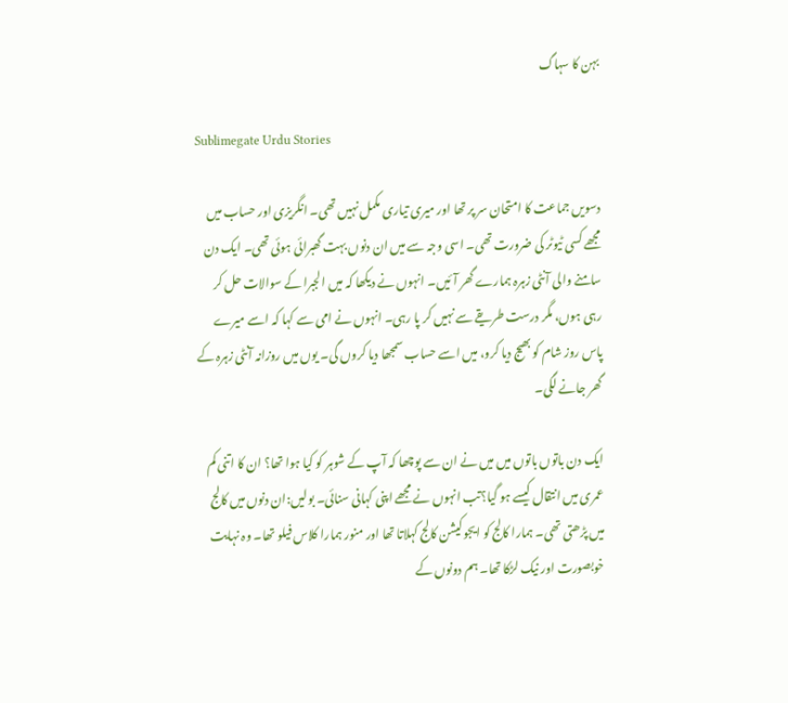بہن کا سہاگ

Sublimegate Urdu Stories

دسویں جماعت کا امتحان سر پر تھا اور میری تیاری مکمل نہیں تھی۔ انگریزی اور حساب میں مجھے کسی ٹیوٹر کی ضرورت تھی۔ اسی وجہ سے میں ان دنوں بہت گھبرائی ہوئی تھی۔ ایک دن سامنے والی آنٹی زہرہ ہمارے گھر آئیں۔ انہوں نے دیکھا کہ میں الجبرا کے سوالات حل کر رہی ہوں، مگر درست طریقے سے نہیں کر پا رہی۔ انہوں نے امی سے کہا کہ اسے میرے پاس روز شام کو بھیج دیا کرو، میں اسے حساب سمجھا دیا کروں گی۔ یوں میں روزانہ آنٹی زہرہ کے گھر جانے لگی۔

ایک دن باتوں باتوں میں میں نے ان سے پوچھا کہ آپ کے شوہر کو کیا ہوا تھا؟ ان کا اتنی کم عمری میں انتقال کیسے ہو گیا؟تب انہوں نے مجھے اپنی کہانی سنائی۔ بولیں:ان دنوں میں کالج میں پڑھتی تھی۔ ہمارا کالج کو ایجوکیشن کالج کہلاتا تھا اور منور ہمارا کلاس فیلو تھا۔ وہ نہایت خوبصورت اور نیک لڑکا تھا۔ ہم دونوں کے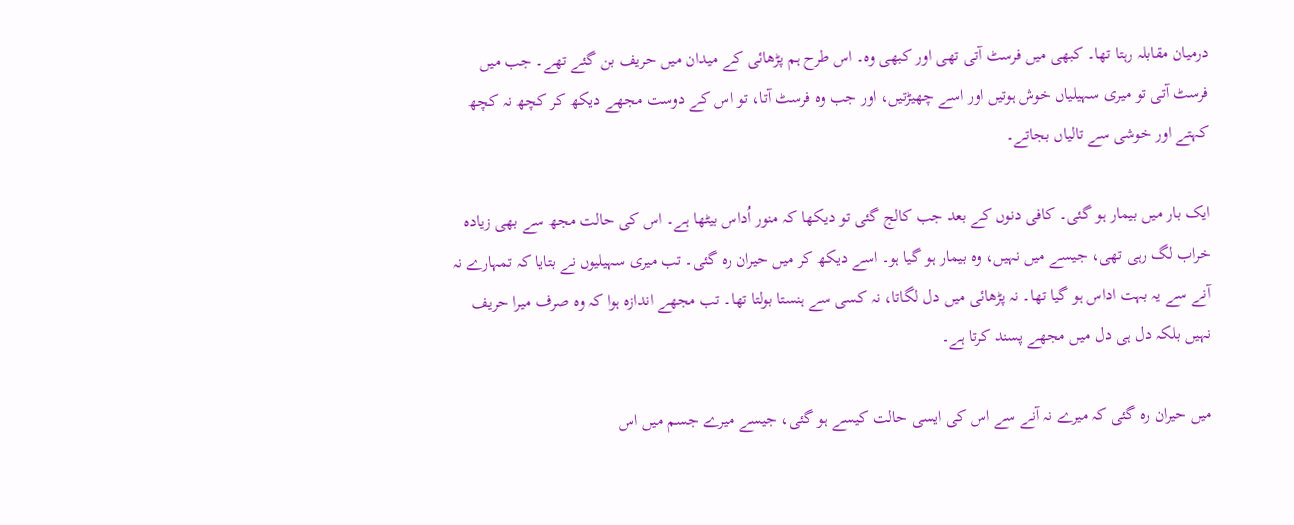درمیان مقابلہ رہتا تھا۔ کبھی میں فرسٹ آتی تھی اور کبھی وہ۔ اس طرح ہم پڑھائی کے میدان میں حریف بن گئے تھے۔ جب میں فرسٹ آتی تو میری سہیلیاں خوش ہوتیں اور اسے چھیڑتیں، اور جب وہ فرسٹ آتا، تو اس کے دوست مجھے دیکھ کر کچھ نہ کچھ کہتے اور خوشی سے تالیاں بجاتے۔

ایک بار میں بیمار ہو گئی۔ کافی دنوں کے بعد جب کالج گئی تو دیکھا کہ منور اُداس بیٹھا ہے۔ اس کی حالت مجھ سے بھی زیادہ خراب لگ رہی تھی، جیسے میں نہیں، وہ بیمار ہو گیا ہو۔ اسے دیکھ کر میں حیران رہ گئی۔ تب میری سہیلیوں نے بتایا کہ تمہارے نہ آنے سے یہ بہت اداس ہو گیا تھا۔ نہ پڑھائی میں دل لگاتا، نہ کسی سے ہنستا بولتا تھا۔ تب مجھے اندازہ ہوا کہ وہ صرف میرا حریف نہیں بلکہ دل ہی دل میں مجھے پسند کرتا ہے۔

میں حیران رہ گئی کہ میرے نہ آنے سے اس کی ایسی حالت کیسے ہو گئی، جیسے میرے جسم میں اس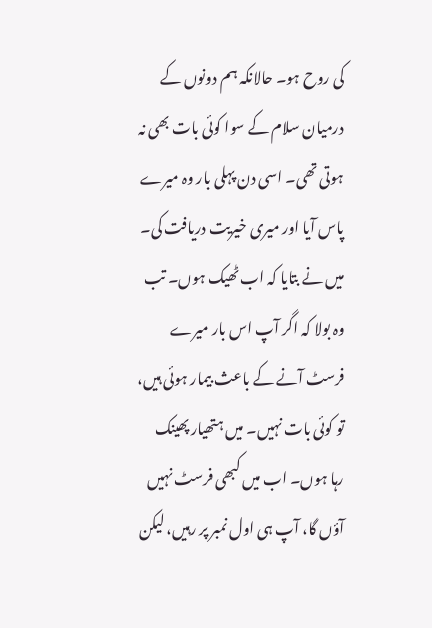کی روح ہو۔ حالانکہ ہم دونوں کے درمیان سلام کے سوا کوئی بات بھی نہ ہوتی تھی۔ اسی دن پہلی بار وہ میرے پاس آیا اور میری خیریت دریافت کی۔ میں نے بتایا کہ اب ٹھیک ہوں۔ تب وہ بولا کہ اگر آپ اس بار میرے فرسٹ آنے کے باعث بیمار ہوئی ہیں، تو کوئی بات نہیں۔ میں ہتھیار پھینک رہا ہوں۔ اب میں کبھی فرسٹ نہیں آؤں گا، آپ ہی اول نمبر پر رہیں، لیکن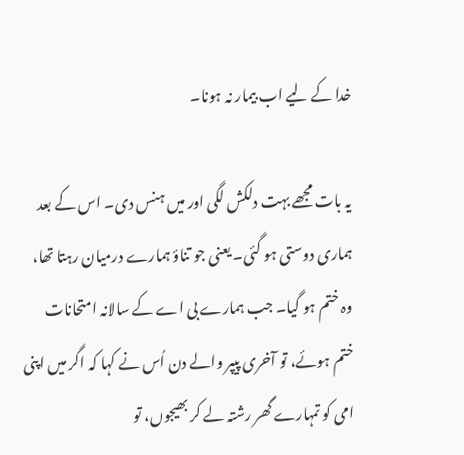خدا کے لیے اب بیمار نہ ہونا۔

یہ بات مجھے بہت دلکش لگی اور میں ہنس دی۔ اس کے بعد ہماری دوستی ہو گئی۔ یعنی جو تناؤ ہمارے درمیان رہتا تھا، وہ ختم ہو گیا۔ جب ہمارے بی اے کے سالانہ امتحانات ختم ہوئے، تو آخری پیپر والے دن اُس نے کہا کہ اگر میں اپنی امی کو تمہارے گھر رشتہ لے کر بھیجوں، تو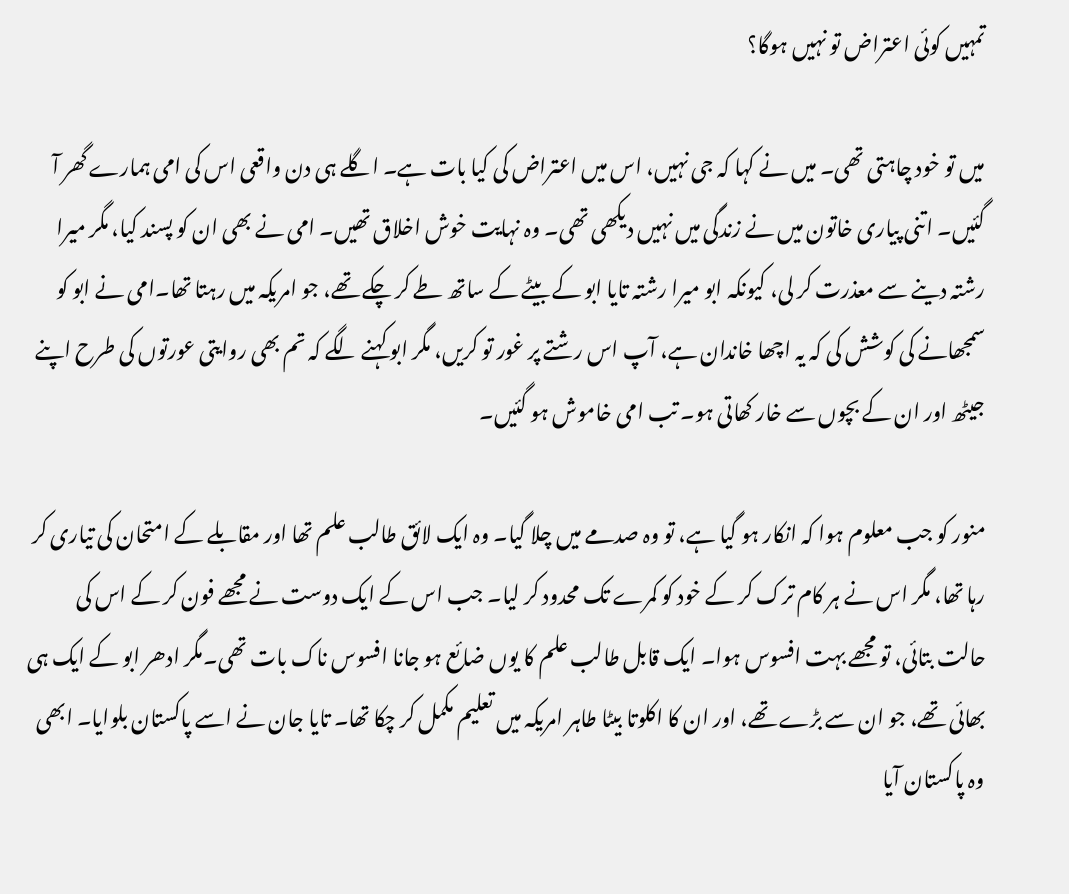تمہیں کوئی اعتراض تو نہیں ہوگا؟

میں تو خود چاہتی تھی۔ میں نے کہا کہ جی نہیں، اس میں اعتراض کی کیا بات ہے۔ اگلے ہی دن واقعی اس کی امی ہمارے گھر آ گئیں۔ اتنی پیاری خاتون میں نے زندگی میں نہیں دیکھی تھی۔ وہ نہایت خوش اخلاق تھیں۔ امی نے بھی ان کو پسند کیا، مگر میرا رشتہ دینے سے معذرت کر لی، کیونکہ ابو میرا رشتہ تایا ابو کے بیٹے کے ساتھ طے کر چکے تھے، جو امریکہ میں رہتا تھا۔امی نے ابو کو سمجھانے کی کوشش کی کہ یہ اچھا خاندان ہے، آپ اس رشتے پر غور تو کریں، مگر ابو کہنے لگے کہ تم بھی روایتی عورتوں کی طرح اپنے جیٹھ اور ان کے بچوں سے خار کھاتی ہو۔ تب امی خاموش ہو گئیں۔

منور کو جب معلوم ہوا کہ انکار ہو گیا ہے، تو وہ صدمے میں چلا گیا۔ وہ ایک لائق طالب علم تھا اور مقابلے کے امتحان کی تیاری کر رہا تھا، مگر اس نے ہر کام ترک کر کے خود کو کمرے تک محدود کر لیا۔ جب اس کے ایک دوست نے مجھے فون کر کے اس کی حالت بتائی، تو مجھے بہت افسوس ہوا۔ ایک قابل طالب علم کا یوں ضائع ہو جانا افسوس ناک بات تھی۔مگر ادھر ابو کے ایک ہی بھائی تھے، جو ان سے بڑے تھے، اور ان کا اکلوتا بیٹا طاہر امریکہ میں تعلیم مکمل کر چکا تھا۔ تایا جان نے اسے پاکستان بلوایا۔ ابھی وہ پاکستان آیا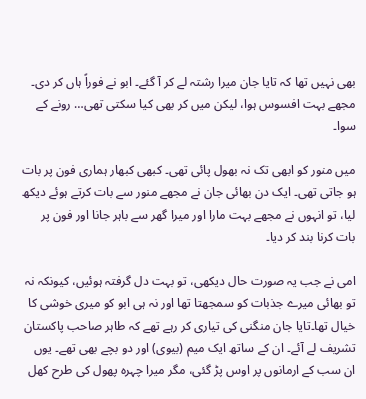بھی نہیں تھا کہ تایا جان میرا رشتہ لے کر آ گئے۔ ابو نے فوراً ہاں کر دی۔ مجھے بہت افسوس ہوا، لیکن میں کر بھی کیا سکتی تھی… رونے کے سوا۔

میں منور کو ابھی تک نہ بھول پائی تھی۔ کبھی کبھار ہماری فون پر بات ہو جاتی تھی۔ ایک دن بھائی جان نے مجھے منور سے بات کرتے ہوئے دیکھ لیا، تو انہوں نے مجھے بہت مارا اور میرا گھر سے باہر جانا اور فون پر بات کرنا بند کر دیا۔

امی نے جب یہ صورت حال دیکھی، تو بہت دل گرفتہ ہوئیں، کیونکہ نہ تو بھائی میرے جذبات کو سمجھتا تھا اور نہ ہی ابو کو میری خوشی کا خیال تھا۔تایا جان منگنی کی تیاری کر رہے تھے کہ طاہر صاحب پاکستان تشریف لے آئے۔ ان کے ساتھ ایک میم (بیوی) اور دو بچے بھی تھے۔ یوں ان سب کے ارمانوں پر اوس پڑ گئی، مگر میرا چہرہ پھول کی طرح کھل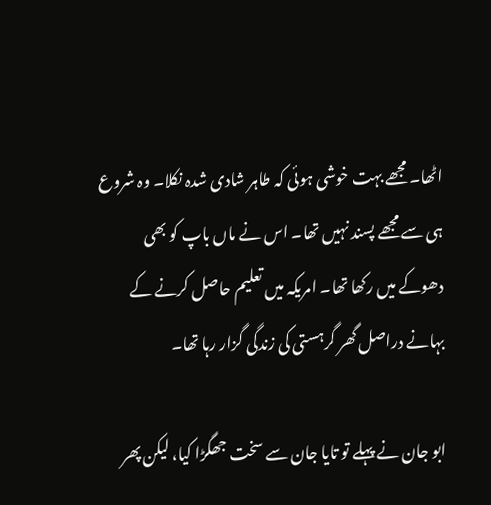اٹھا۔ مجھے بہت خوشی ہوئی کہ طاہر شادی شدہ نکلا۔ وہ شروع ہی سے مجھے پسند نہیں تھا۔ اس نے ماں باپ کو بھی دھوکے میں رکھا تھا۔ امریکہ میں تعلیم حاصل کرنے کے بہانے دراصل گھر گرہستی کی زندگی گزار رہا تھا۔

ابو جان نے پہلے تو تایا جان سے سخت جھگڑا کیا، لیکن پھر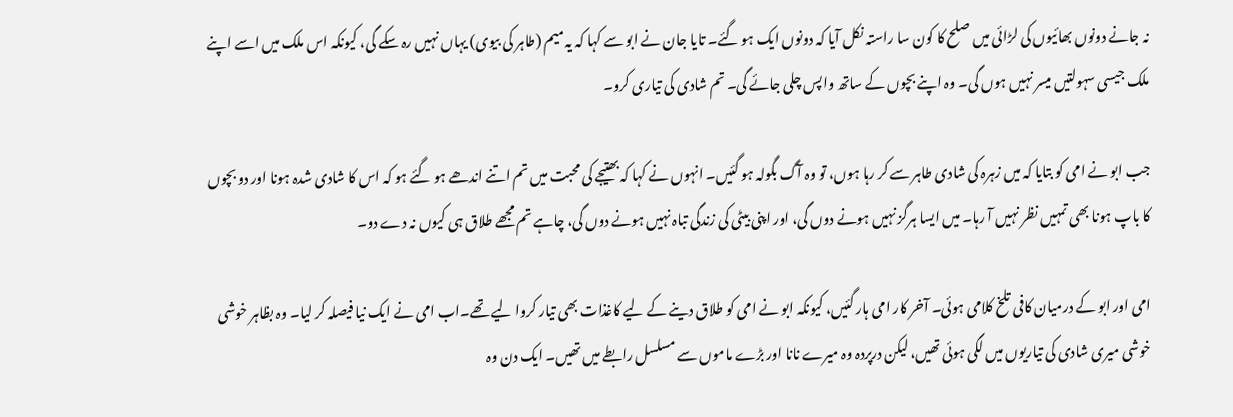نہ جانے دونوں بھائیوں کی لڑائی میں صلح کا کون سا راستہ نکل آیا کہ دونوں ایک ہو گئے۔ تایا جان نے ابو سے کہا کہ یہ میم (طاہر کی بیوی) یہاں نہیں رہ سکے گی، کیونکہ اس ملک میں اسے اپنے ملک جیسی سہولتیں میسر نہیں ہوں گی۔ وہ اپنے بچوں کے ساتھ واپس چلی جائے گی۔ تم شادی کی تیاری کرو۔

جب ابو نے امی کو بتایا کہ میں زہرہ کی شادی طاہر سے کر رہا ہوں، تو وہ آگ بگولہ ہو گئیں۔ انہوں نے کہا کہ بھتیجے کی محبت میں تم اتنے اندھے ہو گئے ہو کہ اس کا شادی شدہ ہونا اور دو بچوں کا باپ ہونا بھی تمہیں نظر نہیں آ رہا۔ میں ایسا ہرگز نہیں ہونے دوں گی، اور اپنی بیٹی کی زندگی تباہ نہیں ہونے دوں گی، چاہے تم مجھے طلاق ہی کیوں نہ دے دو۔

امی اور ابو کے درمیان کافی تلخ کلامی ہوئی۔ آخر کار امی ہار گئیں، کیونکہ ابو نے امی کو طلاق دینے کے لیے کاغذات بھی تیار کروا لیے تھے۔اب امی نے ایک نیا فیصلہ کر لیا۔ وہ بظاہر خوشی خوشی میری شادی کی تیاریوں میں لگی ہوئی تھیں، لیکن درپردہ وہ میرے نانا اور بڑے ماموں سے مسلسل رابطے میں تھیں۔ ایک دن وہ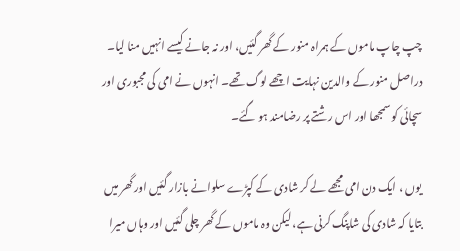چپ چاپ ماموں کے ہمراہ منور کے گھر گئیں، اور نہ جانے کیسے انہیں منا لیا۔ دراصل منور کے والدین نہایت اچھے لوگ تھے۔ انہوں نے امی کی مجبوری اور سچائی کو سمجھا اور اس رشتے پر رضامند ہو گئے۔

یوں ، ایک دن امی مجھے لے کر شادی کے کپڑے سلوانے بازار گئیں اور گھر میں بتایا کہ شادی کی شاپنگ کرنی ہے، لیکن وہ ماموں کے گھر چلی گئیں اور وہاں میرا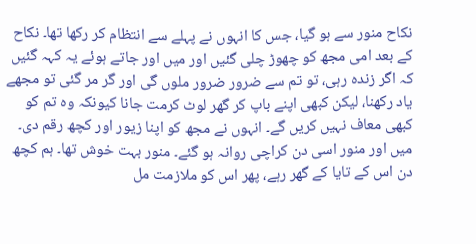نکاح منور سے ہو گیا، جس کا انہوں نے پہلے سے انتظام کر رکھا تھا۔ نکاح کے بعد امی مجھ کو چھوڑ چلی گئیں اور میں اور جاتے ہوئے یہ کہہ گئیں کہ اگر زندہ رہی، تو تم سے ضرور ضرور ملوں گی اور گر مر گئی تو مجھے یاد رکھنا، لیکن کبھی اپنے باپ کر گھر لوٹ کرمت جانا کیونکہ وہ تم کو کبھی معاف نہیں کریں گے۔ انہوں نے مجھ کو اپنا زیور اور کچھ رقم دی۔ میں اور منور اسی دن کراچی روانہ ہو گئے۔ منور بہت خوش تھا۔ ہم کچھ دن اس کے تایا کے گھر رہے، پھر اس کو ملازمت مل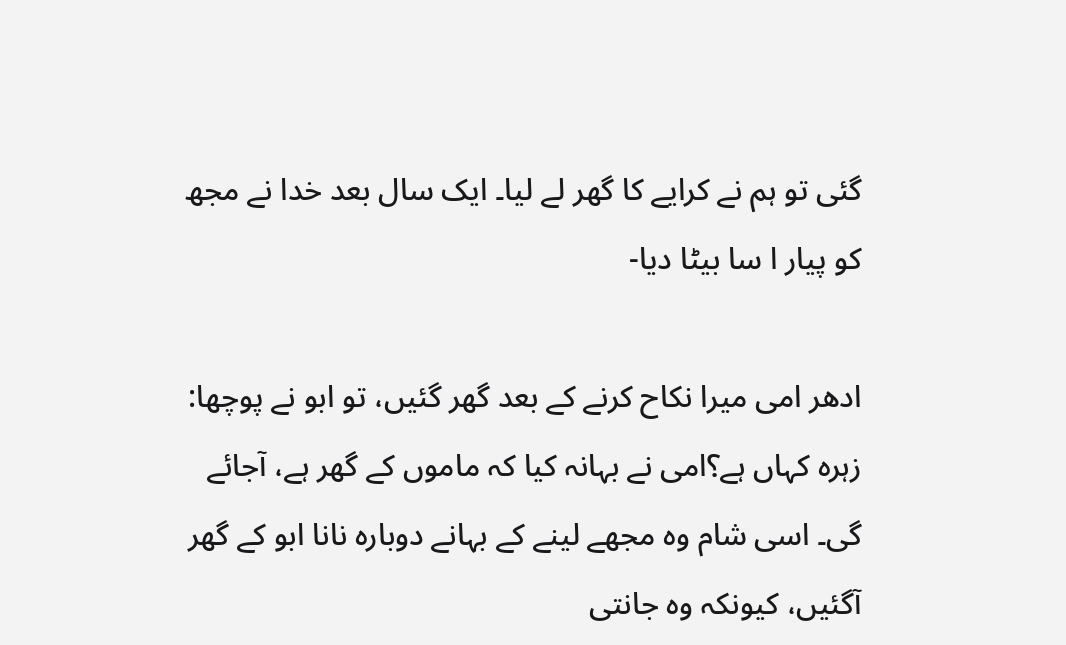گئی تو ہم نے کرایے کا گھر لے لیا۔ ایک سال بعد خدا نے مجھ کو پیار ا سا بیٹا دیا-

ادھر امی میرا نکاح کرنے کے بعد گھر گئیں، تو ابو نے پوچھا: زہرہ کہاں ہے؟امی نے بہانہ کیا کہ ماموں کے گھر ہے، آجائے گی۔ اسی شام وہ مجھے لینے کے بہانے دوبارہ نانا ابو کے گھر آگئیں، کیونکہ وہ جانتی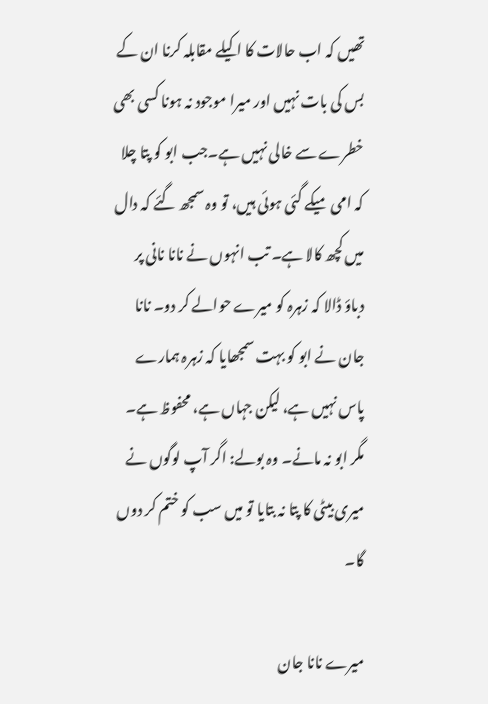تھیں کہ اب حالات کا اکیلے مقابلہ کرنا ان کے بس کی بات نہیں اور میرا موجود نہ ہونا کسی بھی خطرے سے خالی نہیں ہے۔جب ابو کو پتا چلا کہ امی میکے گئی ہوئی ہیں، تو وہ سمجھ گئے کہ دال میں کچھ کالا ہے۔ تب انہوں نے نانا نانی پر دباؤ ڈالا کہ زہرہ کو میرے حوالے کر دو۔ نانا جان نے ابو کو بہت سمجھایا کہ زہرہ ہمارے پاس نہیں ہے، لیکن جہاں ہے، محفوظ ہے۔ مگر ابو نہ مانے۔ وہ بولے: اگر آپ لوگوں نے میری بیٹی کا پتا نہ بتایا تو میں سب کو ختم کر دوں گا۔

میرے نانا جان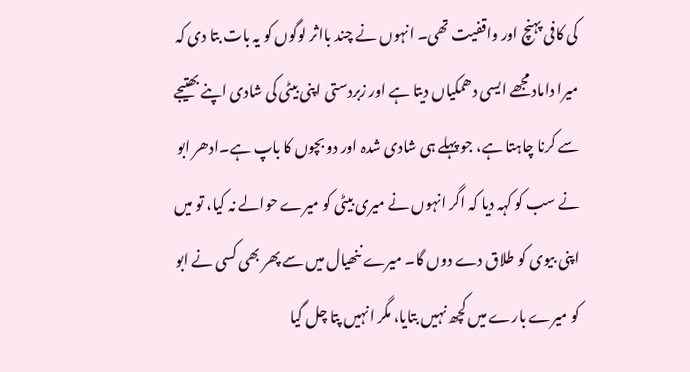کی کافی پہنچ اور واقفیت تھی۔ انہوں نے چند بااثر لوگوں کو یہ بات بتا دی کہ میرا داماد مجھے ایسی دھمکیاں دیتا ہے اور زبردستی اپنی بیٹی کی شادی اپنے بھتیجے سے کرنا چاہتا ہے، جو پہلے ہی شادی شدہ اور دو بچوں کا باپ ہے۔ادھر ابو نے سب کو کہہ دیا کہ اگر انہوں نے میری بیٹی کو میرے حوالے نہ کیا، تو میں اپنی بیوی کو طلاق دے دوں گا۔ میرے ننھیال میں سے پھر بھی کسی نے ابو کو میرے بارے میں کچھ نہیں بتایا، مگر انہیں پتا چل گیا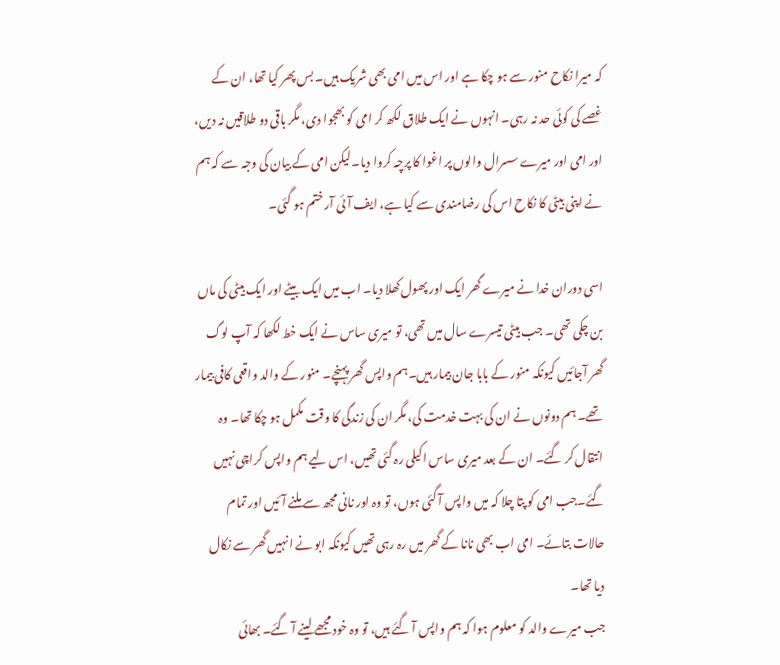کہ میرا نکاح منور سے ہو چکا ہے اور اس میں امی بھی شریک ہیں۔ بس پھر کیا تھا، ان کے غصے کی کوئی حد نہ رہی۔ انہوں نے ایک طلاق لکھ کر امی کو بھجوا دی، مگر باقی دو طلاقیں نہ دیں، اور امی اور میرے سسرال والوں پر اغوا کا پرچہ کروا دیا۔لیکن امی کے بیان کی وجہ سے کہ ہم نے اپنی بیٹی کا نکاح اس کی رضامندی سے کیا ہے، ایف آئی آر ختم ہو گئی۔

اسی دوران خدا نے میرے گھر ایک اور پھول کھلا دیا۔ اب میں ایک بیٹے اور ایک بیٹی کی ماں بن چکی تھی۔ جب بیٹی تیسرے سال میں تھی، تو میری ساس نے ایک خط لکھا کہ آپ لوگ گھر آجائیں کیونکہ منور کے بابا جان بیمار ہیں۔ہم واپس گھر پہنچے۔ منور کے والد واقعی کافی بیمار تھے۔ ہم دونوں نے ان کی بہت خدمت کی، مگر ان کی زندگی کا وقت مکمل ہو چکا تھا۔ وہ انتقال کر گئے۔ ان کے بعد میری ساس اکیلی رہ گئی تھیں، اس لیے ہم واپس کراچی نہیں گئے۔جب امی کو پتا چلا کہ میں واپس آ گئی ہوں، تو وہ اور نانی مجھ سے ملنے آئیں اور تمام حالات بتائے۔ امی اب بھی نانا کے گھر میں رہ رہی تھیں کیونکہ ابو نے انہیں گھر سے نکال دیا تھا۔
جب میرے والد کو معلوم ہوا کہ ہم واپس آ گئے ہیں، تو وہ خود مجھے لینے آ گئے۔ بھائی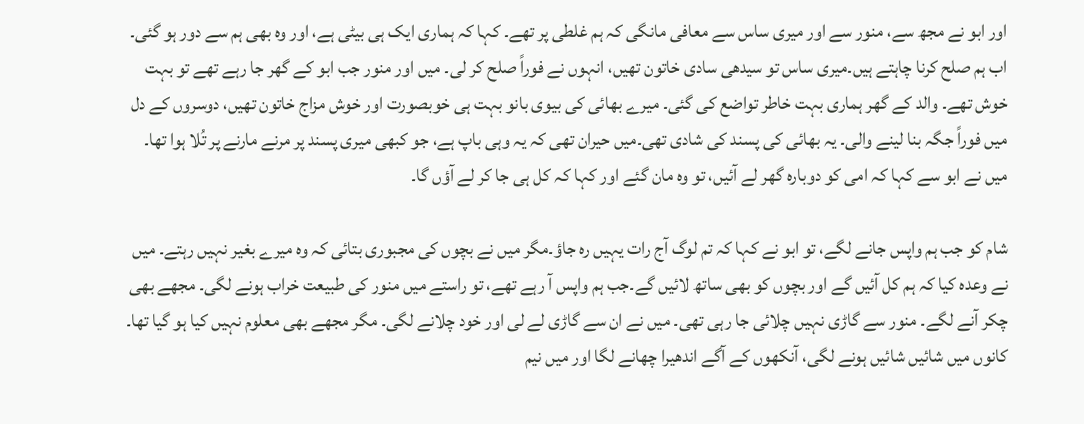اور ابو نے مجھ سے، منور سے اور میری ساس سے معافی مانگی کہ ہم غلطی پر تھے۔ کہا کہ ہماری ایک ہی بیٹی ہے، اور وہ بھی ہم سے دور ہو گئی۔ اب ہم صلح کرنا چاہتے ہیں۔میری ساس تو سیدھی سادی خاتون تھیں، انہوں نے فوراً صلح کر لی۔ میں اور منور جب ابو کے گھر جا رہے تھے تو بہت خوش تھے۔ والد کے گھر ہماری بہت خاطر تواضع کی گئی۔ میرے بھائی کی بیوی بانو بہت ہی خوبصورت اور خوش مزاج خاتون تھیں، دوسروں کے دل میں فوراً جگہ بنا لینے والی۔ یہ بھائی کی پسند کی شادی تھی۔میں حیران تھی کہ یہ وہی باپ ہے، جو کبھی میری پسند پر مرنے مارنے پر تُلا ہوا تھا۔ میں نے ابو سے کہا کہ امی کو دوبارہ گھر لے آئیں، تو وہ مان گئے اور کہا کہ کل ہی جا کر لے آؤں گا۔

شام کو جب ہم واپس جانے لگے، تو ابو نے کہا کہ تم لوگ آج رات یہیں رہ جاؤ۔مگر میں نے بچوں کی مجبوری بتائی کہ وہ میرے بغیر نہیں رہتے۔ میں نے وعدہ کیا کہ ہم کل آئیں گے اور بچوں کو بھی ساتھ لائیں گے۔جب ہم واپس آ رہے تھے، تو راستے میں منور کی طبیعت خراب ہونے لگی۔ مجھے بھی چکر آنے لگے۔ منور سے گاڑی نہیں چلائی جا رہی تھی۔ میں نے ان سے گاڑی لے لی اور خود چلانے لگی۔ مگر مجھے بھی معلوم نہیں کیا ہو گیا تھا۔ کانوں میں شائیں شائیں ہونے لگی، آنکھوں کے آگے اندھیرا چھانے لگا اور میں نیم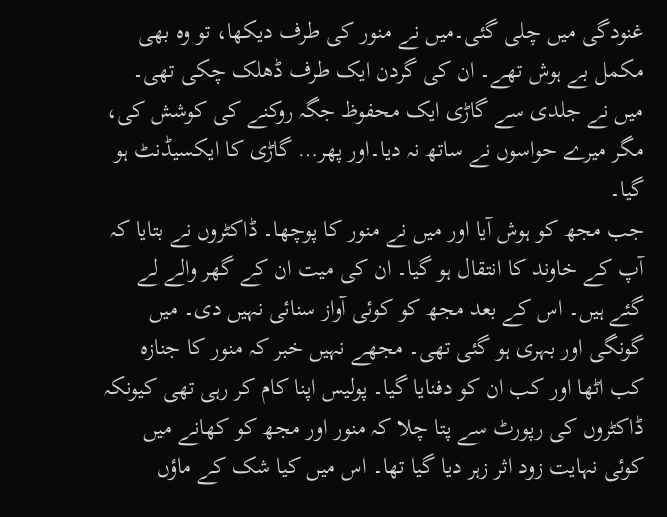غنودگی میں چلی گئی۔میں نے منور کی طرف دیکھا، تو وہ بھی مکمل بے ہوش تھے۔ ان کی گردن ایک طرف ڈھلک چکی تھی۔ میں نے جلدی سے گاڑی ایک محفوظ جگہ روکنے کی کوشش کی، مگر میرے حواسوں نے ساتھ نہ دیا۔اور پھر… گاڑی کا ایکسیڈنٹ ہو گیا۔
جب مجھ کو ہوش آیا اور میں نے منور کا پوچھا۔ ڈاکٹروں نے بتایا کہ آپ کے خاوند کا انتقال ہو گیا۔ ان کی میت ان کے گھر والے لے گئے ہیں۔ اس کے بعد مجھ کو کوئی آواز سنائی نہیں دی۔ میں گونگی اور بہری ہو گئی تھی۔ مجھے نہیں خبر کہ منور کا جنازہ کب اٹھا اور کب ان کو دفنایا گیا۔ پولیس اپنا کام کر رہی تھی کیونکہ ڈاکٹروں کی رپورٹ سے پتا چلا کہ منور اور مجھ کو کھانے میں کوئی نہایت زود اثر زہر دیا گیا تھا۔ اس میں کیا شک کے ماؤں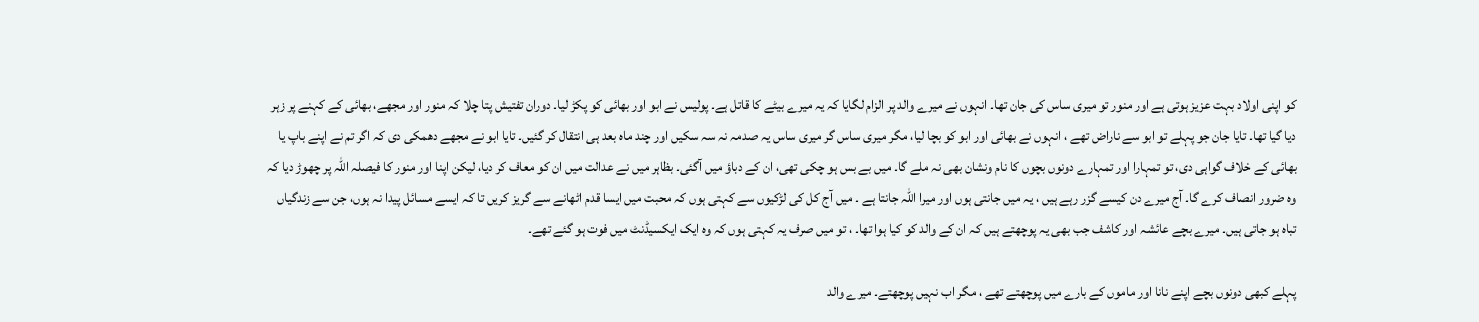کو اپنی اولاد بہت عزیز ہوتی ہے اور منور تو میری ساس کی جان تھا۔ انہوں نے میرے والد پر الزام لگایا کہ یہ میرے بیٹے کا قاتل ہے۔ پولیس نے ابو اور بھائی کو پکڑ لیا۔ دوران تفتیش پتا چلا کہ منور اور مجھے، بھائی کے کہنے پر زہر دیا گیا تھا۔ تایا جان جو پہلے تو ابو سے ناراض تھے ، انہوں نے بھائی اور ابو کو بچا لیا، مگر میری ساس گر میری ساس یہ صدمہ نہ سہ سکیں اور چند ماہ بعد ہی انتقال کر گئیں۔ تایا ابو نے مجھے دھمکی دی کہ اگر تم نے اپنے باپ یا بھائی کے خلاف گواہی دی، تو تمہارا اور تمہارے دونوں بچوں کا نام ونشان بھی نہ ملے گا۔ میں بے بس ہو چکی تھی، ان کے دباؤ میں آگئی۔ بظاہر میں نے عدالت میں ان کو معاف کر دیا، لیکن اپنا اور منور کا فیصلہ اللہ پر چھوڑ دیا کہ وہ ضرور انصاف کرے گا۔ آج میرے دن کیسے گزر رہے ہیں ، یہ میں جانتی ہوں اور میرا اللہ جانتا ہے ۔ میں آج کل کی لڑکیوں سے کہتی ہوں کہ محبت میں ایسا قدم اٹھانے سے گریز کریں تا کہ ایسے مسائل پیدا نہ ہوں، جن سے زندگیاں تباہ ہو جاتی ہیں۔ میرے بچے عائشہ اور کاشف جب بھی یہ پوچھتے ہیں کہ ان کے والد کو کیا ہوا تھا۔ ، تو میں صرف یہ کہتی ہوں کہ وہ ایک ایکسیڈنٹ میں فوت ہو گئے تھے۔

پہلے کبھی دونوں بچے اپنے نانا اور ماموں کے بارے میں پوچھتے تھے ، مگر اب نہیں پوچھتے۔ میرے والد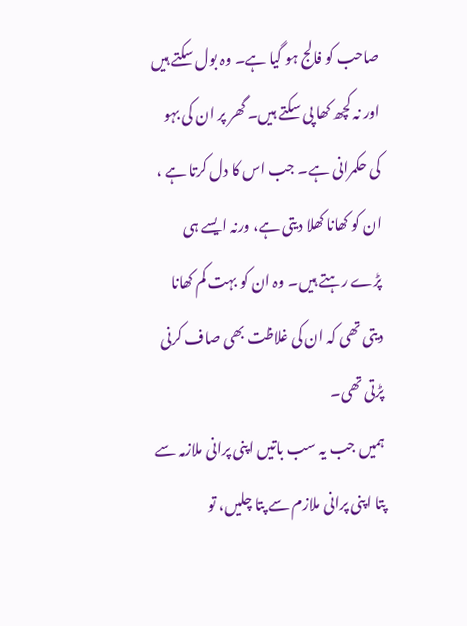صاحب کو فالج ہو گیا ہے۔ وہ بول سکتے ہیں اور نہ کچھ کھا پی سکتے ہیں۔ گھر پر ان کی بہو کی حکمرانی ہے۔ جب اس کا دل کرتا ہے ، ان کو کھانا کھلا دیتی ہے، ورنہ ایسے ہی پڑے رہتے ہیں۔ وہ ان کو بہت کم کھانا دیتی تھی کہ ان کی غلاظت بھی صاف کرنی پڑتی تھی۔
ہمیں جب یہ سب باتیں اپنی پرانی ملازمہ سے پتا اپنی پرانی ملازم سے پتا چلیں، تو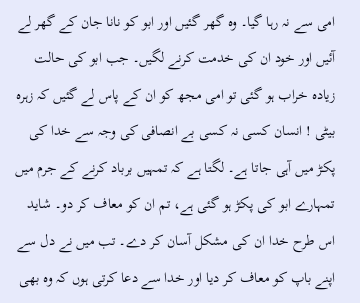امی سے نہ رہا گیا۔ وہ گھر گئیں اور ابو کو نانا جان کے گھر لے آئیں اور خود ان کی خدمت کرنے لگیں۔ جب ابو کی حالت زیادہ خراب ہو گئی تو امی مجھ کو ان کے پاس لے گئیں کہ زہرہ بیٹی ! انسان کسی نہ کسی بے انصافی کی وجہ سے خدا کی پکڑ میں آہی جاتا ہے۔ لگتا ہے کہ تمہیں برباد کرنے کے جرم میں تمہارے ابو کی پکڑ ہو گئی ہے، تم ان کو معاف کر دو۔ شاید اس طرح خدا ان کی مشکل آسان کر دے۔ تب میں نے دل سے اپنے باپ کو معاف کر دیا اور خدا سے دعا کرتی ہوں کہ وہ بھی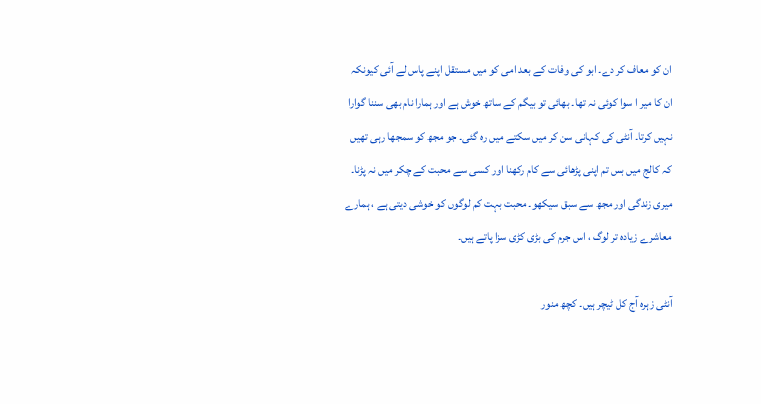ان کو معاف کر دے۔ ابو کی وفات کے بعد امی کو میں مستقل اپنے پاس لے آئی کیونکہ ان کا میر ا سوا کوئی نہ تھا۔ بھائی تو بیگم کے ساتھ خوش ہے اور ہمارا نام بھی سننا گوارا نہیں کرتا۔ آنٹی کی کہانی سن کر میں سکتے میں رہ گئی۔ جو مجھ کو سمجھا رہی تھیں کہ کالج میں بس تم اپنی پڑھائی سے کام رکھنا اور کسی سے محبت کے چکر میں نہ پڑنا۔ میری زندگی اور مجھ سے سبق سیکھو۔ محبت بہت کم لوگوں کو خوشی دیتی ہے ، ہمارے معاشرے زیادہ تر لوگ ، اس جرم کی بڑی کڑی سزا پاتے ہیں۔

آنٹی زہرہ آج کل ٹیچر ہیں۔ کچھ منور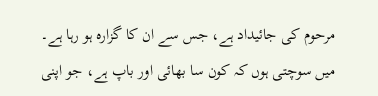مرحوم کی جائیداد ہے، جس سے ان کا گزارہ ہو رہا ہے۔ میں سوچتی ہوں کہ کون سا بھائی اور باپ ہے، جو اپنی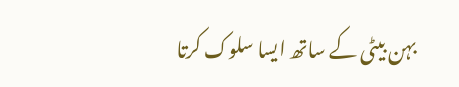بہن بیٹی کے ساتھ ایسا سلوک کرتا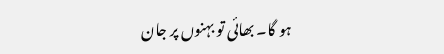ہو گا۔ بھائی تو بہنوں پر جان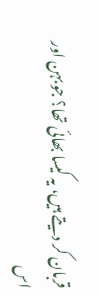قربان کر دیتے ہیں، یہ کیسا بھائی تھا؟ جو بہن اور اس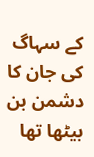کے سہاگ کی جان کا دشمن بن بیٹھا تھا